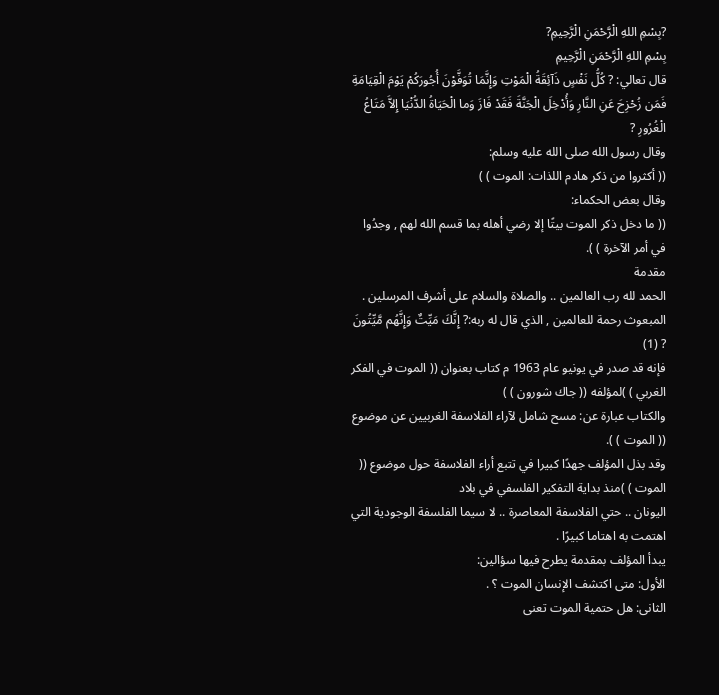?بِسْمِ اللهِ الْرَّحْمَنِ الْرَّحِيمِ?
بِسْمِ اللهِ الْرَّحْمَنِ الْرَّحِيمِ
قال تعالي: ? كُلُّ نَفْسٍ ذَآئِقَةُ الْمَوْتِ وَإِنَّمَا تُوَفَّوْنَ أُجُورَكُمْ يَوْمَ الْقِيَامَةِ فَمَن زُحْزِحَ عَنِ النَّارِ وَأُدْخِلَ الْجَنَّةَ فَقَدْ فَازَ وَما الْحَيَاةُ الدُّنْيَا إِلاَّ مَتَاعُ الْغُرُورِ ?
وقال رسول الله صلى الله عليه وسلم:
(( أكثروا من ذكر هادم اللذات: الموت ) )
وقال بعض الحكماء:
(( ما دخل ذكر الموت بيتًا إلا رضي أهله بما قسم الله لهم , وجدُوا في أمر الآخرة ) ).
مقدمة
الحمد لله رب العالمين .. والصلاة والسلام على أشرف المرسلين . المبعوث رحمة للعالمين , الذي قال له ربه:? إِنَّكَ مَيِّتٌ وَإِنَّهُم مَّيِّتُونَ ? (1)
فإنه قد صدر في يونيو عام 1963 م كتاب بعنوان (( الموت في الفكر الغربي ) )لمؤلفه (( جاك شورون ) )
والكتاب عبارة عن: مسح شامل لآراء الفلاسفة الغربيين عن موضوع (( الموت ) ).
وقد بذل المؤلف جهدًا كبيرا في تتبع أراء الفلاسفة حول موضوع (( الموت ) )منذ بداية التفكير الفلسفي في بلاد
اليونان .. حتي الفلاسفة المعاصرة .. لا سيما الفلسفة الوجودية التي اهتمت به اهتاما كبيرًا .
يبدأ المؤلف بمقدمة يطرح فيها سؤالين:
الأول: متى اكتشف الإنسان الموت ؟ .
الثانى: هل حتمية الموت تعنى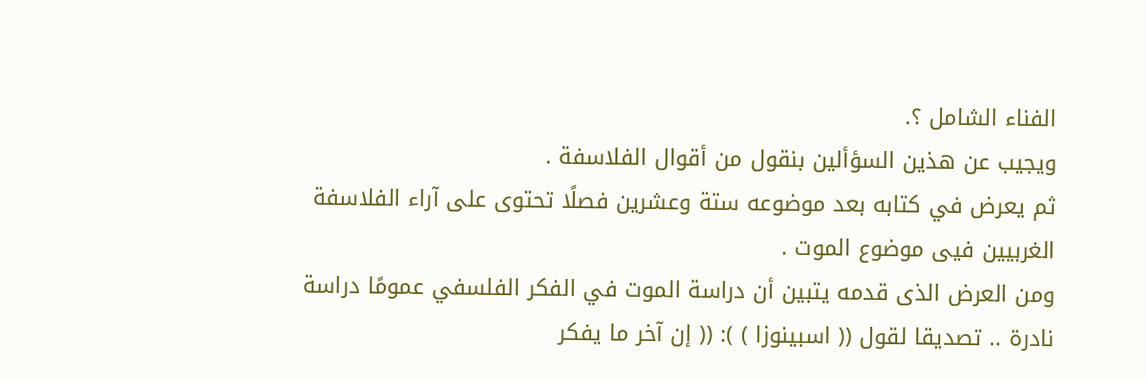الفناء الشامل ؟.
ويجيب عن هذين السؤألين بنقول من أقوال الفلاسفة .
ثم يعرض في كتابه بعد موضوعه ستة وعشرين فصلًا تحتوى على آراء الفلاسفة الغربيين فيى موضوع الموت .
ومن العرض الذى قدمه يتبين أن دراسة الموت في الفكر الفلسفي عمومًا دراسة نادرة .. تصديقا لقول (( اسبينوزا ) ): (( إن آخر ما يفكر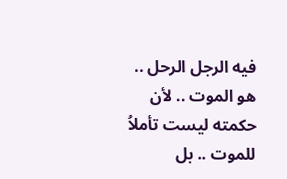فيه الرجل الرحل .. هو الموت .. لأن حكمته ليست تأملاُ للموت .. بل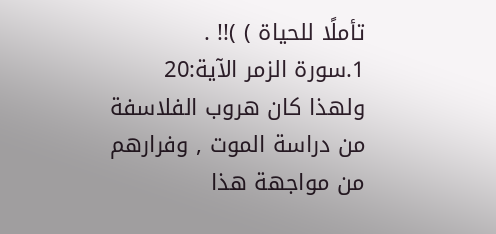تأملًا للحياة ) )!! .
1.سورة الزمر الآية:20
ولهذا كان هروب الفلاسفة من دراسة الموت , وفرارهم من مواجهة هذا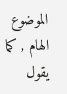الموضوع الهام , كما يقول